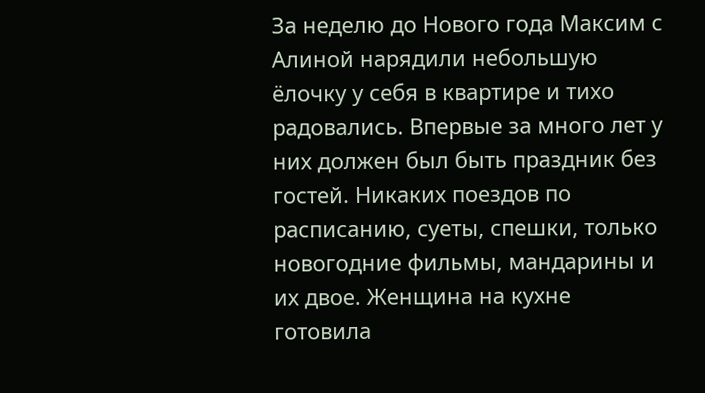За неделю до Нового года Максим с Алиной нарядили небольшую ёлочку у себя в квартире и тихо радовались. Впервые за много лет у них должен был быть праздник без гостей. Никаких поездов по расписанию, суеты, спешки, только новогодние фильмы, мандарины и их двое. Женщина на кухне готовила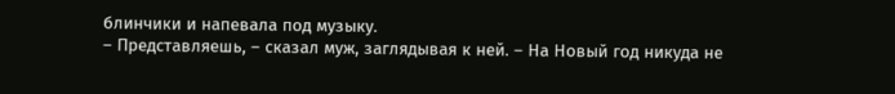блинчики и напевала под музыку.
– Представляешь, – сказал муж, заглядывая к ней. – На Новый год никуда не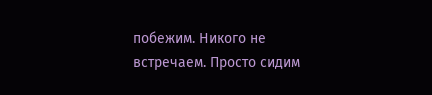побежим. Никого не встречаем. Просто сидим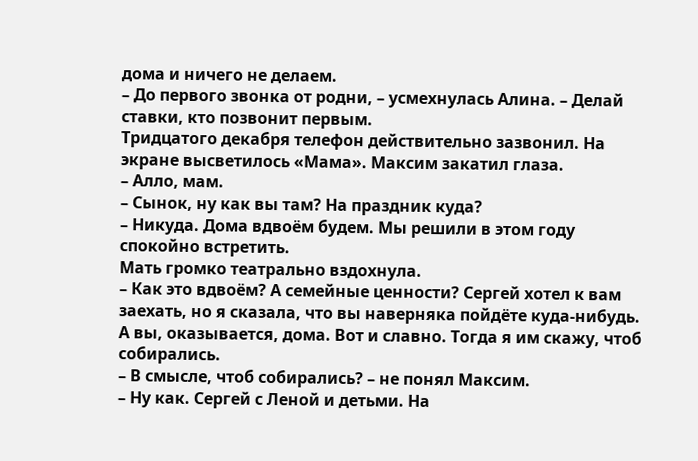дома и ничего не делаем.
– До первого звонка от родни, – усмехнулась Алина. – Делай ставки, кто позвонит первым.
Тридцатого декабря телефон действительно зазвонил. На экране высветилось «Мама». Максим закатил глаза.
– Алло, мам.
– Сынок, ну как вы там? На праздник куда?
– Никуда. Дома вдвоём будем. Мы решили в этом году спокойно встретить.
Мать громко театрально вздохнула.
– Как это вдвоём? А семейные ценности? Сергей хотел к вам заехать, но я сказала, что вы наверняка пойдёте куда-нибудь. А вы, оказывается, дома. Вот и славно. Тогда я им скажу, чтоб собирались.
– В смысле, чтоб собирались? – не понял Максим.
– Ну как. Сергей с Леной и детьми. На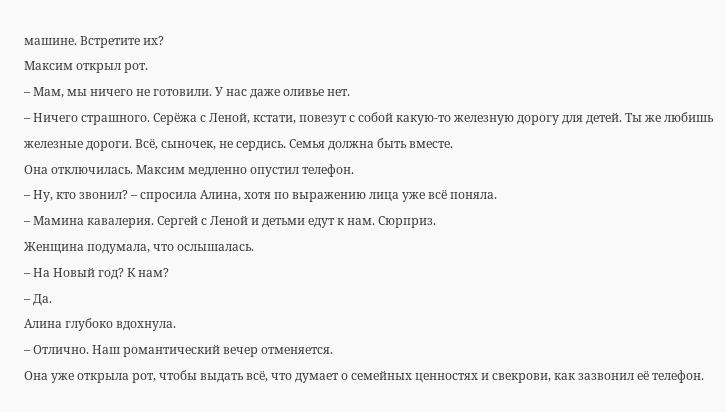машине. Встретите их?
Максим открыл рот.
– Мам, мы ничего не готовили. У нас даже оливье нет.
– Ничего страшного. Серёжа с Леной, кстати, повезут с собой какую-то железную дорогу для детей. Ты же любишь железные дороги. Всё, сыночек, не сердись. Семья должна быть вместе.
Она отключилась. Максим медленно опустил телефон.
– Ну, кто звонил? – спросила Алина, хотя по выражению лица уже всё поняла.
– Мамина кавалерия. Сергей с Леной и детьми едут к нам. Сюрприз.
Женщина подумала, что ослышалась.
– На Новый год? К нам?
– Да.
Алина глубоко вдохнула.
– Отлично. Наш романтический вечер отменяется.
Она уже открыла рот, чтобы выдать всё, что думает о семейных ценностях и свекрови, как зазвонил её телефон.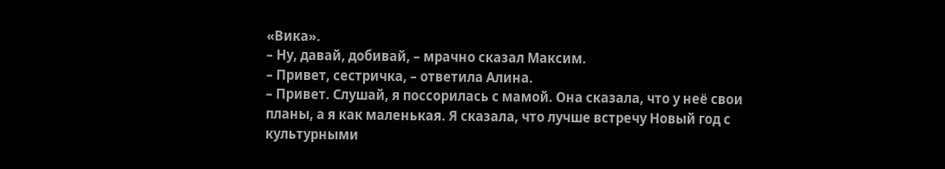«Вика».
– Ну, давай, добивай, – мрачно сказал Максим.
– Привет, сестричка, – ответила Алина.
– Привет. Слушай, я поссорилась с мамой. Она сказала, что у неё свои планы, а я как маленькая. Я сказала, что лучше встречу Новый год с культурными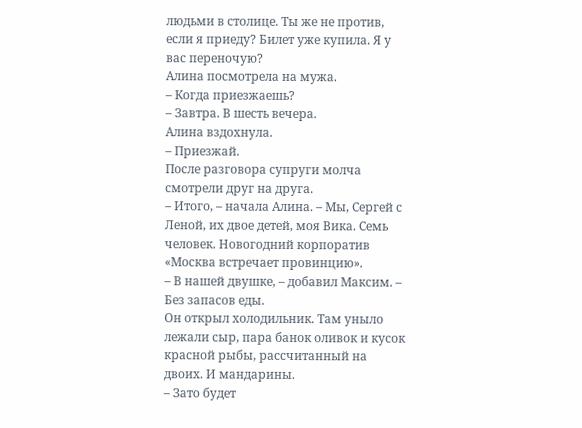людьми в столице. Ты же не против, если я приеду? Билет уже купила. Я у вас переночую?
Алина посмотрела на мужа.
– Когда приезжаешь?
– Завтра. В шесть вечера.
Алина вздохнула.
– Приезжай.
После разговора супруги молча смотрели друг на друга.
– Итого, – начала Алина. – Мы, Сергей с Леной, их двое детей, моя Вика. Семь человек. Новогодний корпоратив «Москва встречает провинцию».
– В нашей двушке, – добавил Максим. – Без запасов еды.
Он открыл холодильник. Там уныло лежали сыр, пара банок оливок и кусок красной рыбы, рассчитанный на двоих. И мандарины.
– Зато будет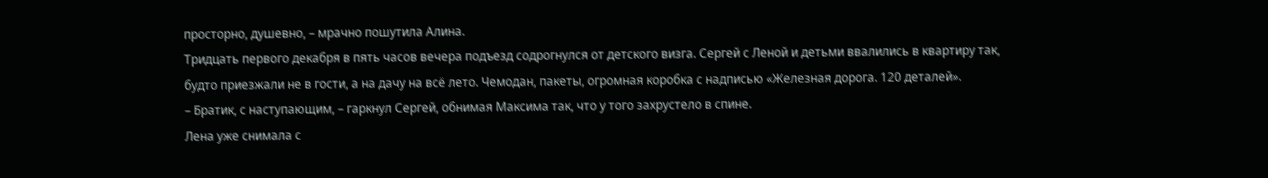просторно, душевно, – мрачно пошутила Алина.
Тридцать первого декабря в пять часов вечера подъезд содрогнулся от детского визга. Сергей с Леной и детьми ввалились в квартиру так, будто приезжали не в гости, а на дачу на всё лето. Чемодан, пакеты, огромная коробка с надписью «Железная дорога. 120 деталей».
– Братик, с наступающим, – гаркнул Сергей, обнимая Максима так, что у того захрустело в спине.
Лена уже снимала с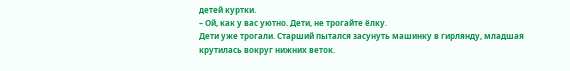детей куртки.
– Ой, как у вас уютно. Дети, не трогайте ёлку.
Дети уже трогали. Старший пытался засунуть машинку в гирлянду, младшая крутилась вокруг нижних веток.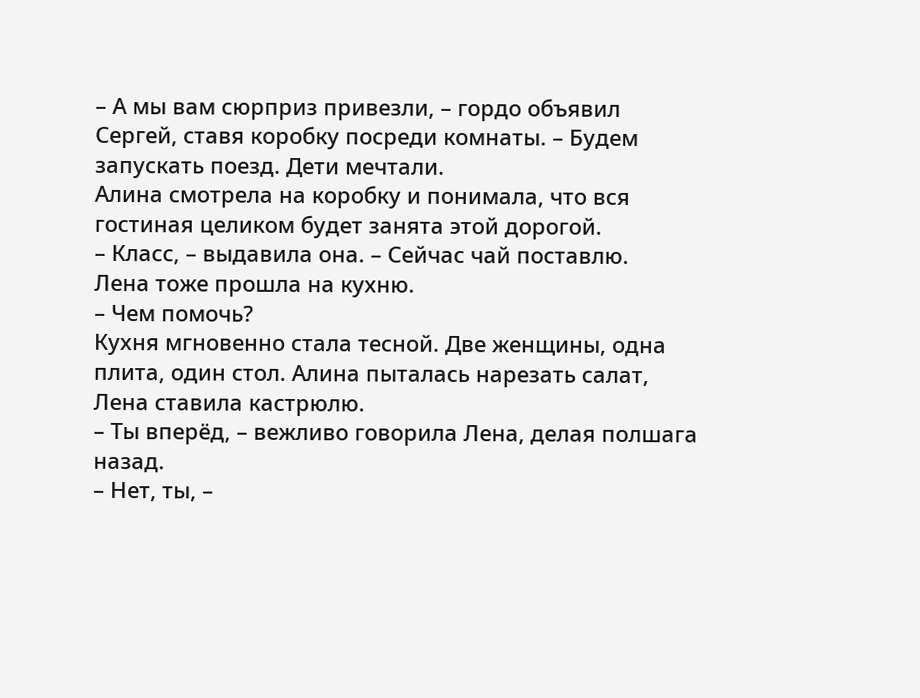– А мы вам сюрприз привезли, – гордо объявил Сергей, ставя коробку посреди комнаты. – Будем запускать поезд. Дети мечтали.
Алина смотрела на коробку и понимала, что вся гостиная целиком будет занята этой дорогой.
– Класс, – выдавила она. – Сейчас чай поставлю.
Лена тоже прошла на кухню.
– Чем помочь?
Кухня мгновенно стала тесной. Две женщины, одна плита, один стол. Алина пыталась нарезать салат, Лена ставила кастрюлю.
– Ты вперёд, – вежливо говорила Лена, делая полшага назад.
– Нет, ты, –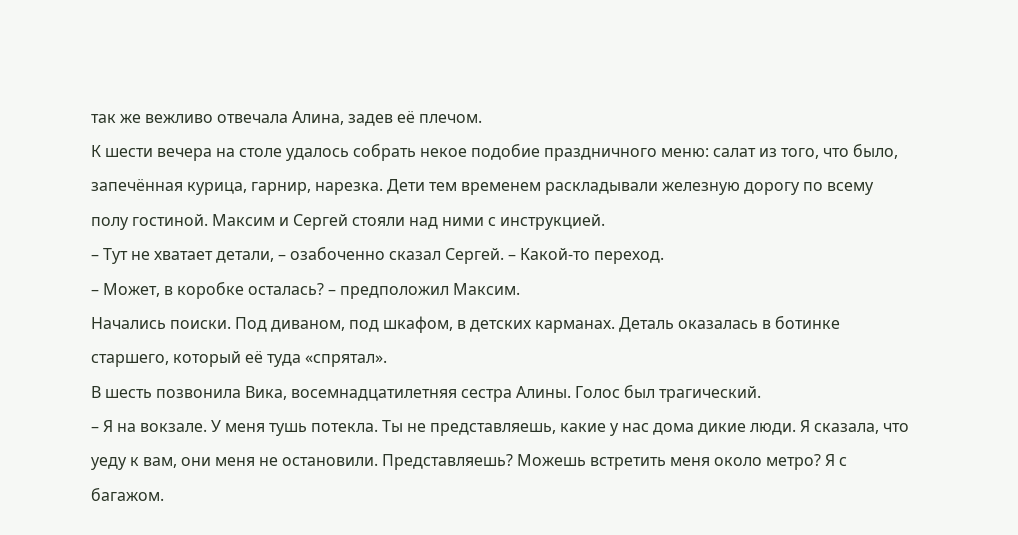так же вежливо отвечала Алина, задев её плечом.
К шести вечера на столе удалось собрать некое подобие праздничного меню: салат из того, что было, запечённая курица, гарнир, нарезка. Дети тем временем раскладывали железную дорогу по всему полу гостиной. Максим и Сергей стояли над ними с инструкцией.
– Тут не хватает детали, – озабоченно сказал Сергей. – Какой-то переход.
– Может, в коробке осталась? – предположил Максим.
Начались поиски. Под диваном, под шкафом, в детских карманах. Деталь оказалась в ботинке старшего, который её туда «спрятал».
В шесть позвонила Вика, восемнадцатилетняя сестра Алины. Голос был трагический.
– Я на вокзале. У меня тушь потекла. Ты не представляешь, какие у нас дома дикие люди. Я сказала, что уеду к вам, они меня не остановили. Представляешь? Можешь встретить меня около метро? Я с багажом.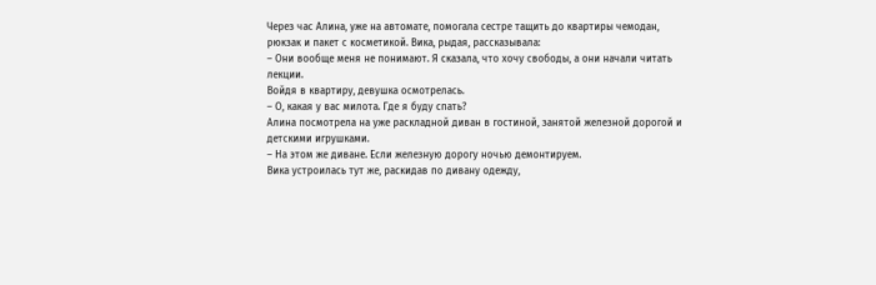Через час Алина, уже на автомате, помогала сестре тащить до квартиры чемодан, рюкзак и пакет с косметикой. Вика, рыдая, рассказывала:
– Они вообще меня не понимают. Я сказала, что хочу свободы, а они начали читать лекции.
Войдя в квартиру, девушка осмотрелась.
– О, какая у вас милота. Где я буду спать?
Алина посмотрела на уже раскладной диван в гостиной, занятой железной дорогой и детскими игрушками.
– На этом же диване. Если железную дорогу ночью демонтируем.
Вика устроилась тут же, раскидав по дивану одежду,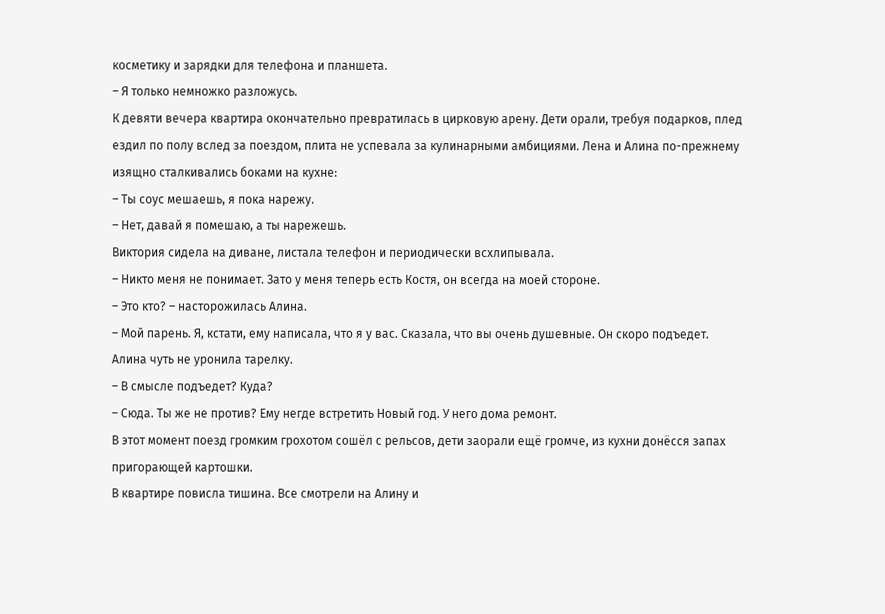косметику и зарядки для телефона и планшета.
– Я только немножко разложусь.
К девяти вечера квартира окончательно превратилась в цирковую арену. Дети орали, требуя подарков, плед ездил по полу вслед за поездом, плита не успевала за кулинарными амбициями. Лена и Алина по-прежнему изящно сталкивались боками на кухне:
– Ты соус мешаешь, я пока нарежу.
– Нет, давай я помешаю, а ты нарежешь.
Виктория сидела на диване, листала телефон и периодически всхлипывала.
– Никто меня не понимает. Зато у меня теперь есть Костя, он всегда на моей стороне.
– Это кто? – насторожилась Алина.
– Мой парень. Я, кстати, ему написала, что я у вас. Сказала, что вы очень душевные. Он скоро подъедет.
Алина чуть не уронила тарелку.
– В смысле подъедет? Куда?
– Сюда. Ты же не против? Ему негде встретить Новый год. У него дома ремонт.
В этот момент поезд громким грохотом сошёл с рельсов, дети заорали ещё громче, из кухни донёсся запах пригорающей картошки.
В квартире повисла тишина. Все смотрели на Алину и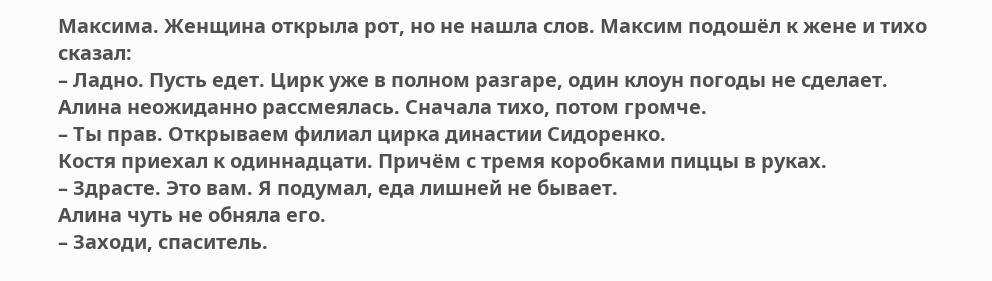Максима. Женщина открыла рот, но не нашла слов. Максим подошёл к жене и тихо сказал:
– Ладно. Пусть едет. Цирк уже в полном разгаре, один клоун погоды не сделает.
Алина неожиданно рассмеялась. Сначала тихо, потом громче.
– Ты прав. Открываем филиал цирка династии Сидоренко.
Костя приехал к одиннадцати. Причём с тремя коробками пиццы в руках.
– Здрасте. Это вам. Я подумал, еда лишней не бывает.
Алина чуть не обняла его.
– Заходи, спаситель.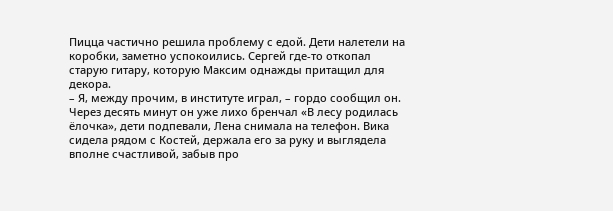Пицца частично решила проблему с едой. Дети налетели на коробки, заметно успокоились. Сергей где-то откопал старую гитару, которую Максим однажды притащил для декора.
– Я, между прочим, в институте играл, – гордо сообщил он.
Через десять минут он уже лихо бренчал «В лесу родилась ёлочка», дети подпевали, Лена снимала на телефон. Вика сидела рядом с Костей, держала его за руку и выглядела вполне счастливой, забыв про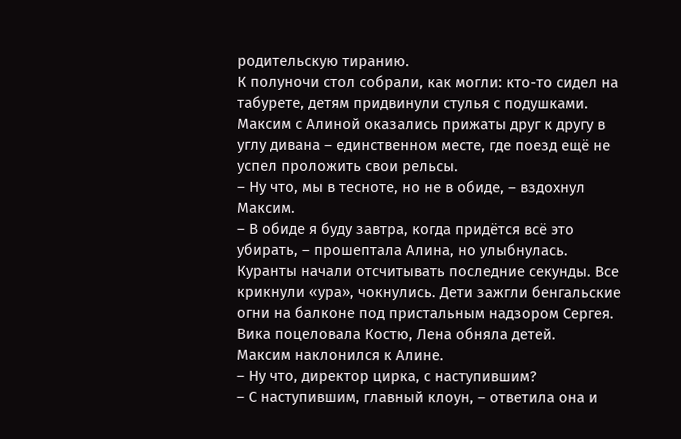родительскую тиранию.
К полуночи стол собрали, как могли: кто-то сидел на табурете, детям придвинули стулья с подушками. Максим с Алиной оказались прижаты друг к другу в углу дивана – единственном месте, где поезд ещё не успел проложить свои рельсы.
– Ну что, мы в тесноте, но не в обиде, – вздохнул Максим.
– В обиде я буду завтра, когда придётся всё это убирать, – прошептала Алина, но улыбнулась.
Куранты начали отсчитывать последние секунды. Все крикнули «ура», чокнулись. Дети зажгли бенгальские огни на балконе под пристальным надзором Сергея. Вика поцеловала Костю, Лена обняла детей.
Максим наклонился к Алине.
– Ну что, директор цирка, с наступившим?
– С наступившим, главный клоун, – ответила она и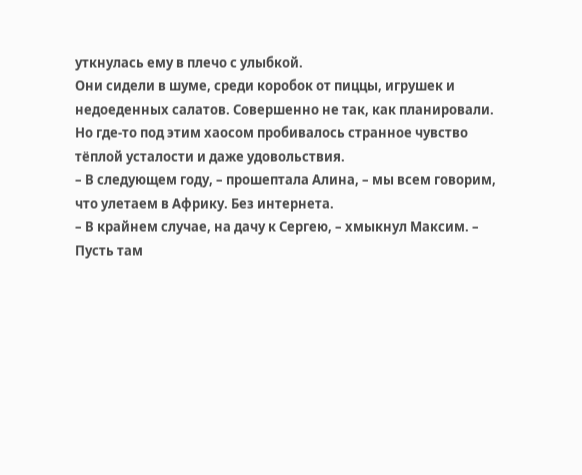уткнулась ему в плечо с улыбкой.
Они сидели в шуме, среди коробок от пиццы, игрушек и недоеденных салатов. Совершенно не так, как планировали. Но где-то под этим хаосом пробивалось странное чувство тёплой усталости и даже удовольствия.
– В следующем году, – прошептала Алина, – мы всем говорим, что улетаем в Африку. Без интернета.
– В крайнем случае, на дачу к Сергею, – хмыкнул Максим. – Пусть там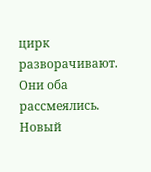цирк разворачивают.
Они оба рассмеялись. Новый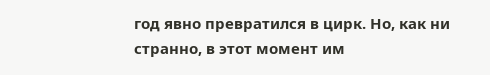год явно превратился в цирк. Но, как ни странно, в этот момент им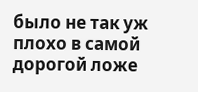было не так уж плохо в самой дорогой ложе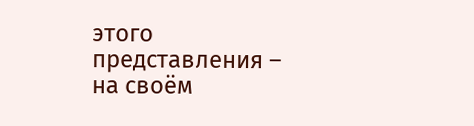этого представления – на своём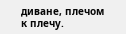диване, плечом к плечу.